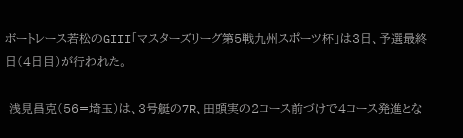ボートレース若松のGIII「マスターズリーグ第5戦九州スポーツ杯」は3日、予選最終日(4日目)が行われた。

 浅見昌克(56=埼玉)は、3号艇の7R、田頭実の2コース前づけで4コース発進とな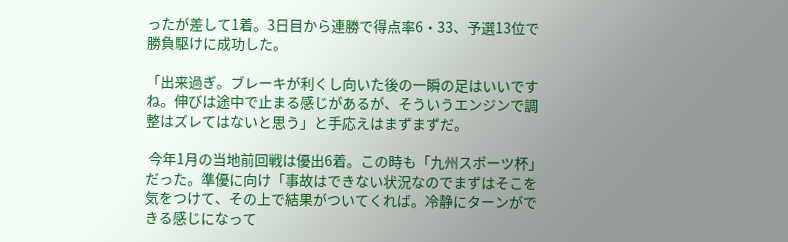ったが差して1着。3日目から連勝で得点率6・33、予選13位で勝負駆けに成功した。

「出来過ぎ。ブレーキが利くし向いた後の一瞬の足はいいですね。伸びは途中で止まる感じがあるが、そういうエンジンで調整はズレてはないと思う」と手応えはまずまずだ。

 今年1月の当地前回戦は優出6着。この時も「九州スポーツ杯」だった。準優に向け「事故はできない状況なのでまずはそこを気をつけて、その上で結果がついてくれば。冷静にターンができる感じになって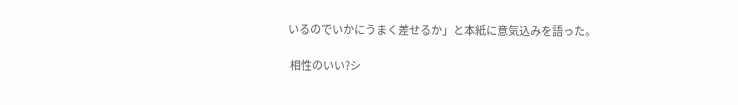いるのでいかにうまく差せるか」と本紙に意気込みを語った。

 相性のいい?シ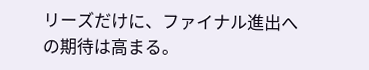リーズだけに、ファイナル進出への期待は高まる。